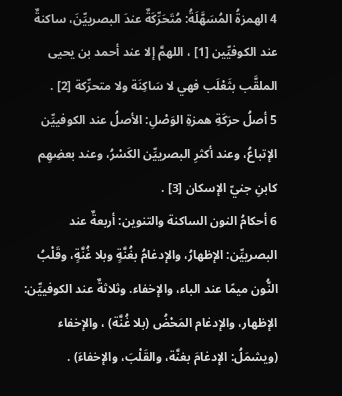4 الهمزةُ المُسَهَّلَةُ: مُتَحَرِّكَةٌ عندَ البصرييِّنَ، ساكنةٌ عند الكوفيِّين [1] ، اللهمَّ إلا عند أحمد بن يحيى الملقَّب بثَعْلَب فهي لا سَاكِنَة ولا متحرِّكة [2] .
5 أصلُ حرَكَةِ همزةِ الوَصْلِ: الأصلُ عند الكوفييِّن الإتباعُ، وعند أكثرِ البصرييِّن الكَسْرُ، وعند بعضِهِم كابنِ جنيّ الإسكان [3] .
6 أحكامُ النون الساكنة والتنوين: أربعةٌ عند البصرييِّن: الإظهارُ، والإدغامُ بغُنَّةٍ وبلا غُنَّةٍ، وقَلْبُ النُّون ميمًا عند الباء، والإخفاء. وثلاثةٌ عند الكوفييِّن: الإظهار، والإدغام المَحْضُ (بلا غُنَّة) ، والإخفاء (ويشمَلُ: الإدغامَ بغنَّة، والقَلْبَ، والإخفاءَ) .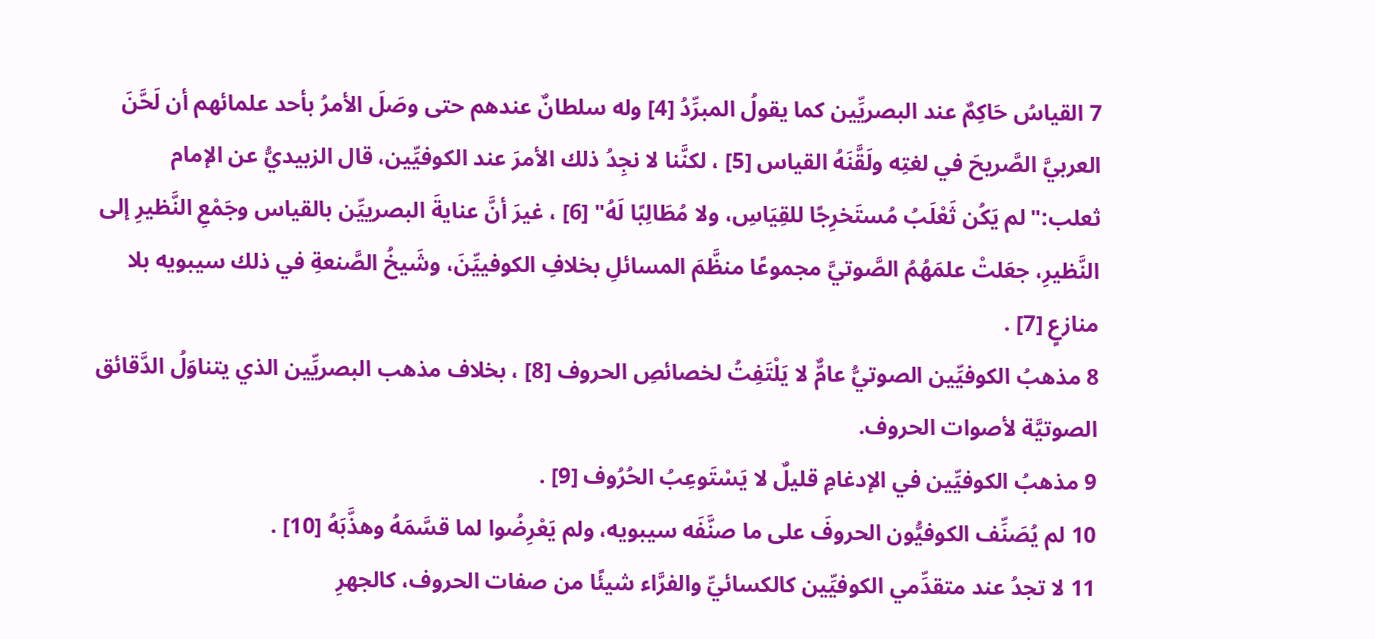7 القياسُ حَاكِمٌ عند البصريِّين كما يقولُ المبرِّدُ [4] وله سلطانٌ عندهم حتى وصَلَ الأمرُ بأحد علمائهم أن لَحَّنَ العربيَّ الصَّريحَ في لغتِه ولَقَّنَهُ القياس [5] ، لكنَّنا لا نجِدُ ذلك الأمرَ عند الكوفيِّين، قال الزبيديُّ عن الإمام ثعلب:"لم يَكُن ثَعْلَبُ مُستَخرِجًا للقِيَاسِ، ولا مُطَالِبًا لَهُ" [6] ، غيرَ أنَّ عنايةَ البصرييِّن بالقياس وجَمْعِ النَّظيرِ إلى النَّظيرِ، جعَلتْ علمَهُمُ الصَّوتيَّ مجموعًا منظَّمَ المسائلِ بخلافِ الكوفييِّنَ، وشَيخُ الصَّنعةِ في ذلك سيبويه بلا منازعٍ [7] .
8 مذهبُ الكوفيِّين الصوتيُّ عامٌّ لا يَلْتَفِتُ لخصائصِ الحروف [8] ، بخلاف مذهب البصريِّين الذي يتناوَلُ الدَّقائق الصوتيَّة لأصوات الحروف.
9 مذهبُ الكوفيِّين في الإدغامِ قليلٌ لا يَسْتَوعِبُ الحُرُوف [9] .
10 لم يُصَنِّف الكوفيُّون الحروفَ على ما صنَّفَه سيبويه، ولم يَعْرِضُوا لما قسَّمَهُ وهذَّبَهُ [10] .
11 لا تجدُ عند متقدِّمي الكوفيِّين كالكسائيِّ والفرَّاء شيئًا من صفات الحروف، كالجهرِ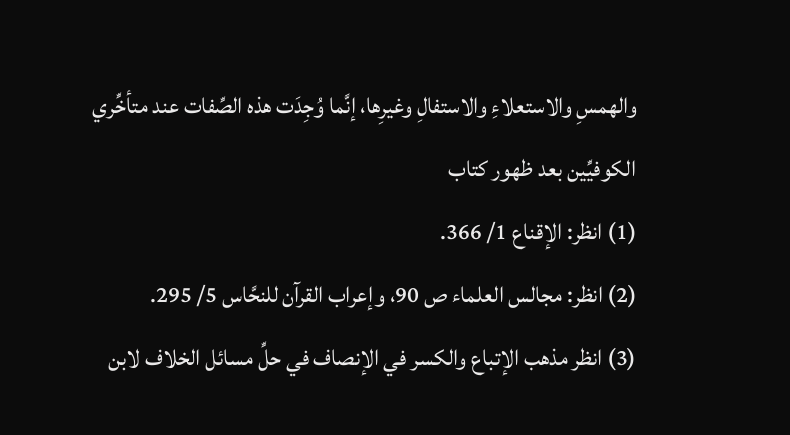والهمسِ والاستعلاءِ والاستفالِ وغيرِها، إنَّما وُجِدَت هذه الصِّفات عند متأخِّري الكوفيِّين بعد ظهور كتاب
(1) انظر: الإقناع 1/ 366.
(2) انظر: مجالس العلماء ص 90، وإعراب القرآن للنحَّاس 5/ 295.
(3) انظر مذهب الإتباع والكسر في الإنصاف في حلِّ مسائل الخلاف لابن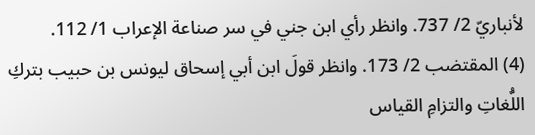لأنباريّ 2/ 737. وانظر رأي ابن جني في سر صناعة الإعراب 1/ 112.
(4) المقتضب 2/ 173. وانظر قولَ ابن أبي إسحاق ليونس بن حبيب بتركِ اللُّغاتِ والتزامِ القياس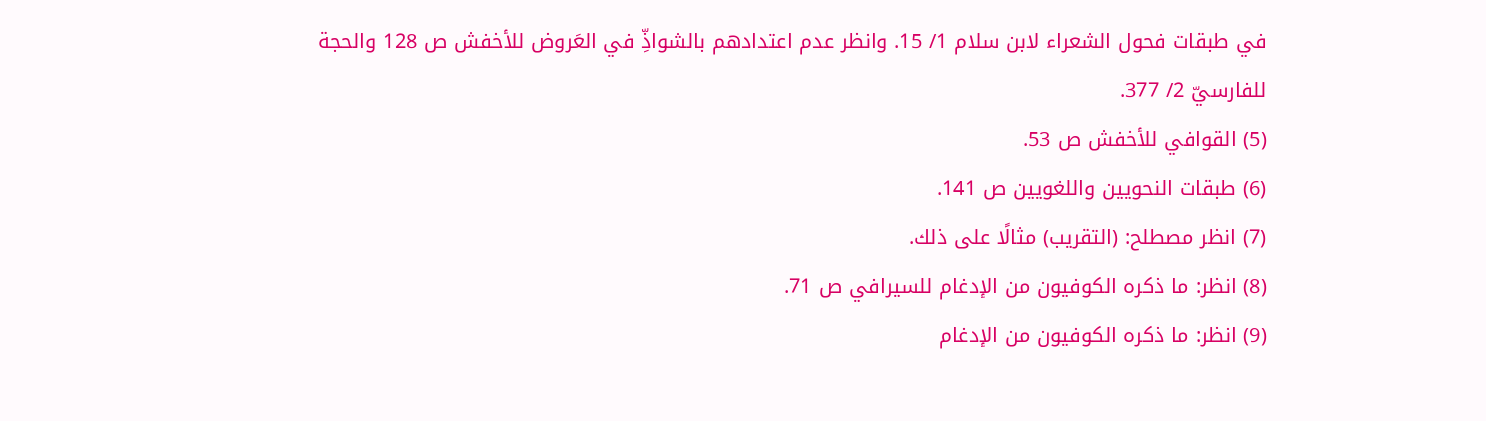في طبقات فحول الشعراء لابن سلام 1/ 15. وانظر عدم اعتدادهم بالشواذِّ في العَروض للأخفش ص 128 والحجة للفارسيّ 2/ 377.
(5) القوافي للأخفش ص 53.
(6) طبقات النحويين واللغويين ص 141.
(7) انظر مصطلح: (التقريب) مثالًا على ذلك.
(8) انظر: ما ذكره الكوفيون من الإدغام للسيرافي ص 71.
(9) انظر: ما ذكره الكوفيون من الإدغام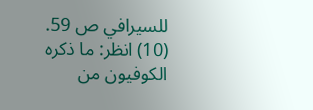للسيرافي ص 59.
(10) انظر: ما ذكره الكوفيون من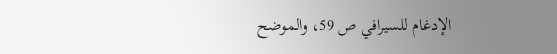الإدغام للسيرافي ص 59، والموضح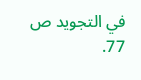في التجويد ص 77.